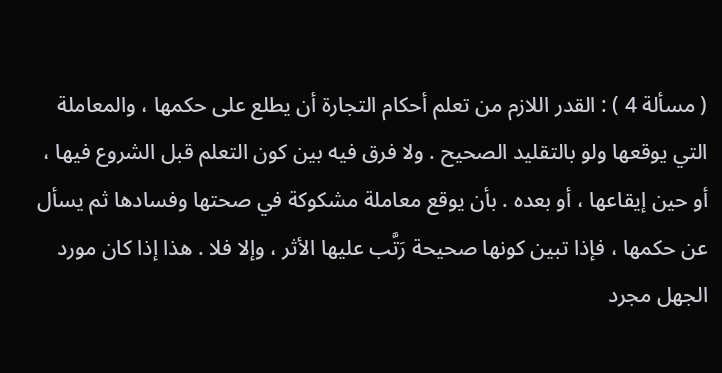( مسألة 4 ) : القدر اللازم من تعلم أحكام التجارة أن يطلع على حكمها ، والمعاملة التي يوقعها ولو بالتقليد الصحيح . ولا فرق فيه بين كون التعلم قبل الشروع فيها ، أو حين إيقاعها ، أو بعده . بأن يوقع معاملة مشكوكة في صحتها وفسادها ثم يسأل عن حكمها ، فإذا تبين كونها صحيحة رَتَّب عليها الأثر ، وإلا فلا . هذا إذا كان مورد الجهل مجرد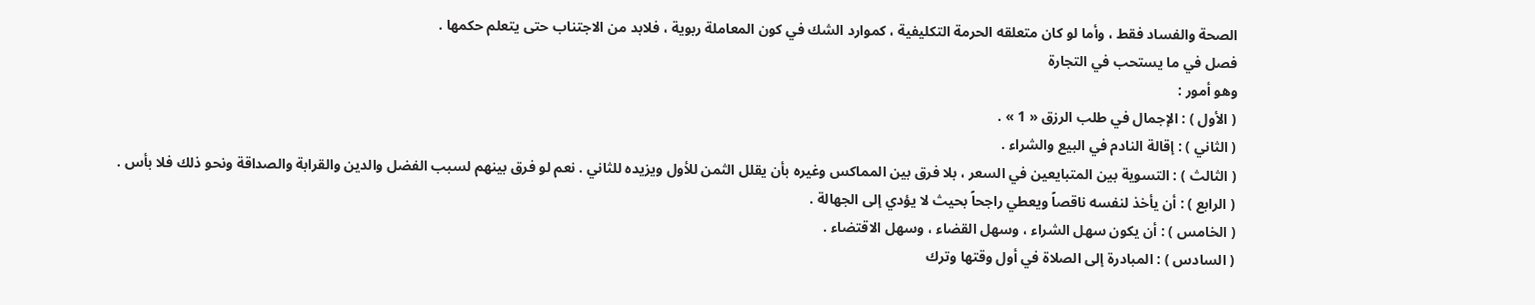الصحة والفساد فقط ، وأما لو كان متعلقه الحرمة التكليفية ، كموارد الشك في كون المعاملة ربوية ، فلابد من الاجتناب حتى يتعلم حكمها .
فصل في ما يستحب في التجارة
وهو أمور :
( الأول ) : الإجمال في طلب الرزق « 1 » .
( الثاني ) : إقالة النادم في البيع والشراء .
( الثالث ) : التسوية بين المتبايعين في السعر ، بلا فرق بين المماكس وغيره بأن يقلل الثمن للأول ويزيده للثاني . نعم لو فرق بينهم لسبب الفضل والدين والقرابة والصداقة ونحو ذلك فلا بأس .
( الرابع ) : أن يأخذ لنفسه ناقصاً ويعطي راجحاً بحيث لا يؤدي إلى الجهالة .
( الخامس ) : أن يكون سهل الشراء ، وسهل القضاء ، وسهل الاقتضاء .
( السادس ) : المبادرة إلى الصلاة في أول وقتها وترك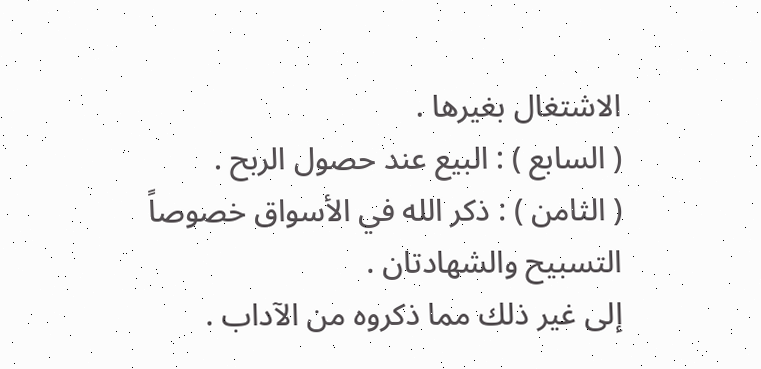الاشتغال بغيرها .
( السابع ) : البيع عند حصول الربح .
( الثامن ) : ذكر الله في الأسواق خصوصاً التسبيح والشهادتان .
إلى غير ذلك مما ذكروه من الآداب .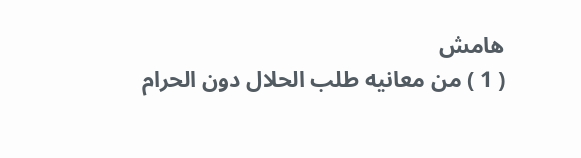هامش
( 1 ) من معانيه طلب الحلال دون الحرام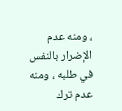، ومنه عدم الإضرار بالنفس في طلبه ، ومنه عدم ترك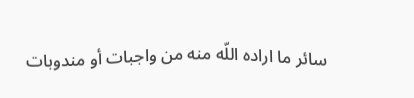سائر ما اراده اللّه منه من واجبات أو مندوبات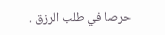حرصا في طلب الرزق .